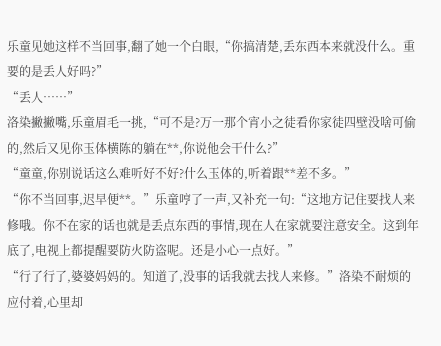乐童见她这样不当回事,翻了她一个白眼,“你搞清楚,丢东西本来就没什么。重要的是丢人好吗?”
“丢人……”
洛染撇撇嘴,乐童眉毛一挑,“可不是?万一那个宵小之徒看你家徒四壁没啥可偷的,然后又见你玉体横陈的躺在**,你说他会干什么?”
“童童,你别说话这么难听好不好?什么玉体的,听着跟**差不多。”
“你不当回事,迟早便**。”乐童哼了一声,又补充一句:“这地方记住要找人来修哦。你不在家的话也就是丢点东西的事情,现在人在家就要注意安全。这到年底了,电视上都提醒要防火防盗呢。还是小心一点好。”
“行了行了,婆婆妈妈的。知道了,没事的话我就去找人来修。”洛染不耐烦的应付着,心里却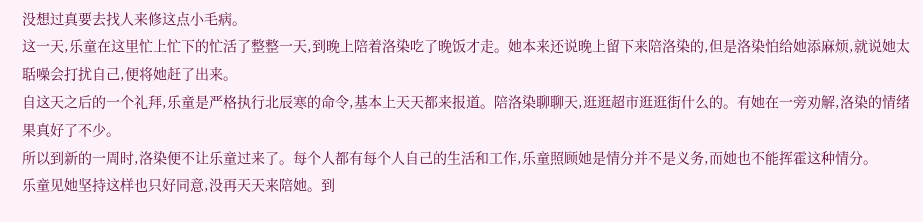没想过真要去找人来修这点小毛病。
这一天,乐童在这里忙上忙下的忙活了整整一天,到晚上陪着洛染吃了晚饭才走。她本来还说晚上留下来陪洛染的,但是洛染怕给她添麻烦,就说她太聒噪会打扰自己,便将她赶了出来。
自这天之后的一个礼拜,乐童是严格执行北辰寒的命令,基本上天天都来报道。陪洛染聊聊天,逛逛超市逛逛街什么的。有她在一旁劝解,洛染的情绪果真好了不少。
所以到新的一周时,洛染便不让乐童过来了。每个人都有每个人自己的生活和工作,乐童照顾她是情分并不是义务,而她也不能挥霍这种情分。
乐童见她坚持这样也只好同意,没再天天来陪她。到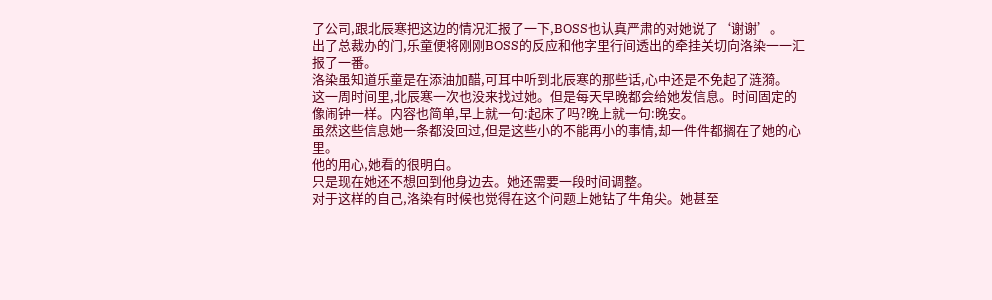了公司,跟北辰寒把这边的情况汇报了一下,BOSS也认真严肃的对她说了‘谢谢’。
出了总裁办的门,乐童便将刚刚BOSS的反应和他字里行间透出的牵挂关切向洛染一一汇报了一番。
洛染虽知道乐童是在添油加醋,可耳中听到北辰寒的那些话,心中还是不免起了涟漪。
这一周时间里,北辰寒一次也没来找过她。但是每天早晚都会给她发信息。时间固定的像闹钟一样。内容也简单,早上就一句:起床了吗?晚上就一句:晚安。
虽然这些信息她一条都没回过,但是这些小的不能再小的事情,却一件件都搁在了她的心里。
他的用心,她看的很明白。
只是现在她还不想回到他身边去。她还需要一段时间调整。
对于这样的自己,洛染有时候也觉得在这个问题上她钻了牛角尖。她甚至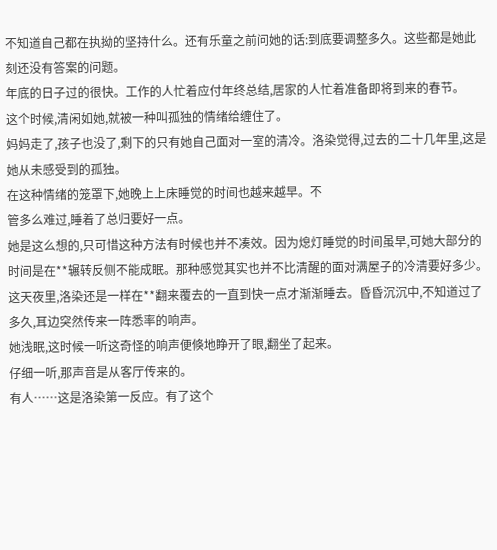不知道自己都在执拗的坚持什么。还有乐童之前问她的话:到底要调整多久。这些都是她此刻还没有答案的问题。
年底的日子过的很快。工作的人忙着应付年终总结,居家的人忙着准备即将到来的春节。
这个时候,清闲如她,就被一种叫孤独的情绪给缠住了。
妈妈走了,孩子也没了,剩下的只有她自己面对一室的清冷。洛染觉得,过去的二十几年里,这是她从未感受到的孤独。
在这种情绪的笼罩下,她晚上上床睡觉的时间也越来越早。不
管多么难过,睡着了总归要好一点。
她是这么想的,只可惜这种方法有时候也并不凑效。因为熄灯睡觉的时间虽早,可她大部分的时间是在**辗转反侧不能成眠。那种感觉其实也并不比清醒的面对满屋子的冷清要好多少。
这天夜里,洛染还是一样在**翻来覆去的一直到快一点才渐渐睡去。昏昏沉沉中,不知道过了多久,耳边突然传来一阵悉率的响声。
她浅眠,这时候一听这奇怪的响声便倏地睁开了眼,翻坐了起来。
仔细一听,那声音是从客厅传来的。
有人……这是洛染第一反应。有了这个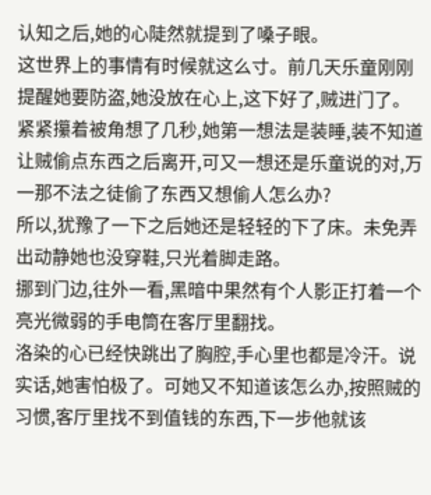认知之后,她的心陡然就提到了嗓子眼。
这世界上的事情有时候就这么寸。前几天乐童刚刚提醒她要防盗,她没放在心上,这下好了,贼进门了。
紧紧攥着被角想了几秒,她第一想法是装睡,装不知道让贼偷点东西之后离开,可又一想还是乐童说的对,万一那不法之徒偷了东西又想偷人怎么办?
所以,犹豫了一下之后她还是轻轻的下了床。未免弄出动静她也没穿鞋,只光着脚走路。
挪到门边,往外一看,黑暗中果然有个人影正打着一个亮光微弱的手电筒在客厅里翻找。
洛染的心已经快跳出了胸腔,手心里也都是冷汗。说实话,她害怕极了。可她又不知道该怎么办,按照贼的习惯,客厅里找不到值钱的东西,下一步他就该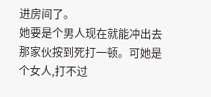进房间了。
她要是个男人现在就能冲出去那家伙按到死打一顿。可她是个女人,打不过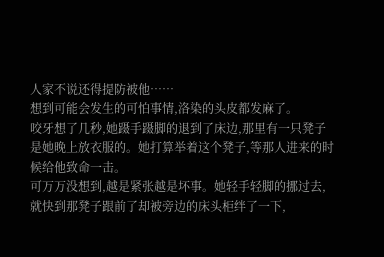人家不说还得提防被他……
想到可能会发生的可怕事情,洛染的头皮都发麻了。
咬牙想了几秒,她蹑手蹑脚的退到了床边,那里有一只凳子是她晚上放衣服的。她打算举着这个凳子,等那人进来的时候给他致命一击。
可万万没想到,越是紧张越是坏事。她轻手轻脚的挪过去,就快到那凳子跟前了却被旁边的床头柜绊了一下,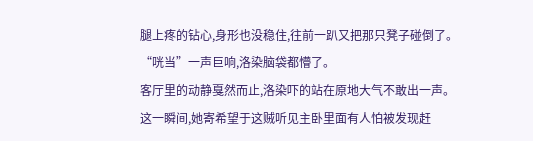腿上疼的钻心,身形也没稳住,往前一趴又把那只凳子碰倒了。
“咣当”一声巨响,洛染脑袋都懵了。
客厅里的动静戛然而止,洛染吓的站在原地大气不敢出一声。
这一瞬间,她寄希望于这贼听见主卧里面有人怕被发现赶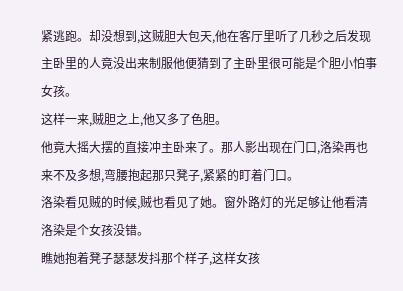紧逃跑。却没想到,这贼胆大包天,他在客厅里听了几秒之后发现主卧里的人竟没出来制服他便猜到了主卧里很可能是个胆小怕事女孩。
这样一来,贼胆之上,他又多了色胆。
他竟大摇大摆的直接冲主卧来了。那人影出现在门口,洛染再也来不及多想,弯腰抱起那只凳子,紧紧的盯着门口。
洛染看见贼的时候,贼也看见了她。窗外路灯的光足够让他看清洛染是个女孩没错。
瞧她抱着凳子瑟瑟发抖那个样子,这样女孩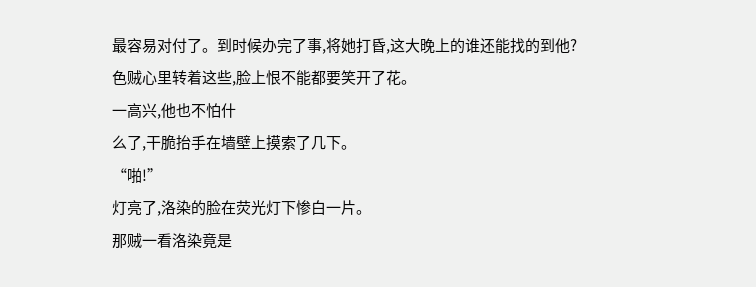最容易对付了。到时候办完了事,将她打昏,这大晚上的谁还能找的到他?
色贼心里转着这些,脸上恨不能都要笑开了花。
一高兴,他也不怕什
么了,干脆抬手在墙壁上摸索了几下。
“啪!”
灯亮了,洛染的脸在荧光灯下惨白一片。
那贼一看洛染竟是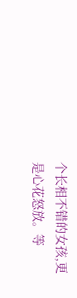个长相不错的女孩,更是心花怒放。等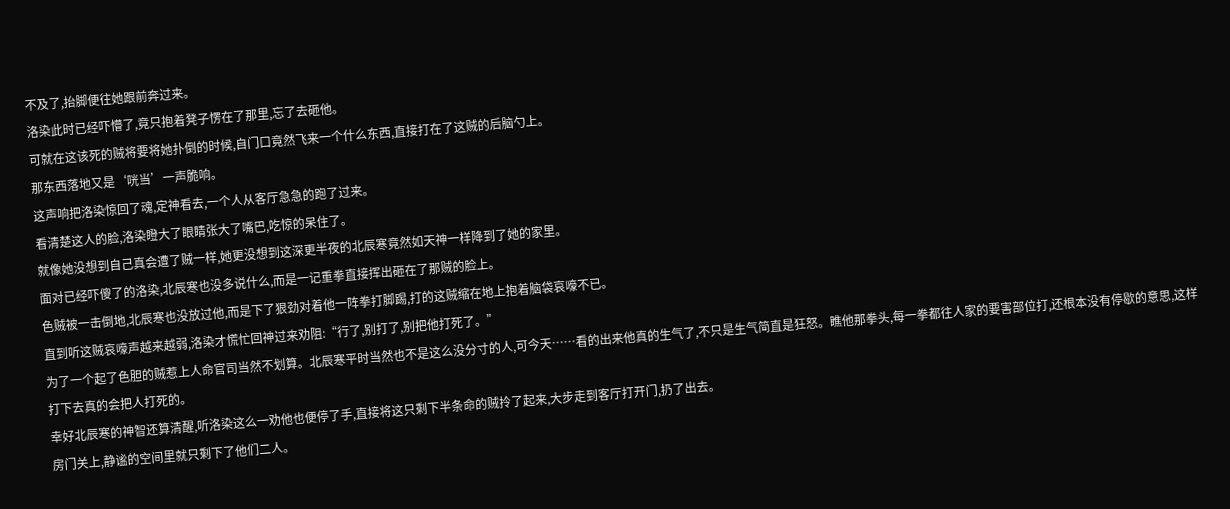不及了,抬脚便往她跟前奔过来。
洛染此时已经吓懵了,竟只抱着凳子愣在了那里,忘了去砸他。
可就在这该死的贼将要将她扑倒的时候,自门口竟然飞来一个什么东西,直接打在了这贼的后脑勺上。
那东西落地又是‘咣当’一声脆响。
这声响把洛染惊回了魂,定神看去,一个人从客厅急急的跑了过来。
看清楚这人的脸,洛染瞪大了眼睛张大了嘴巴,吃惊的呆住了。
就像她没想到自己真会遭了贼一样,她更没想到这深更半夜的北辰寒竟然如天神一样降到了她的家里。
面对已经吓傻了的洛染,北辰寒也没多说什么,而是一记重拳直接挥出砸在了那贼的脸上。
色贼被一击倒地,北辰寒也没放过他,而是下了狠劲对着他一阵拳打脚踢,打的这贼缩在地上抱着脑袋哀嚎不已。
直到听这贼哀嚎声越来越弱,洛染才慌忙回神过来劝阻:“行了,别打了,别把他打死了。”
为了一个起了色胆的贼惹上人命官司当然不划算。北辰寒平时当然也不是这么没分寸的人,可今天……看的出来他真的生气了,不只是生气简直是狂怒。瞧他那拳头,每一拳都往人家的要害部位打,还根本没有停歇的意思,这样打下去真的会把人打死的。
幸好北辰寒的神智还算清醒,听洛染这么一劝他也便停了手,直接将这只剩下半条命的贼拎了起来,大步走到客厅打开门,扔了出去。
房门关上,静谧的空间里就只剩下了他们二人。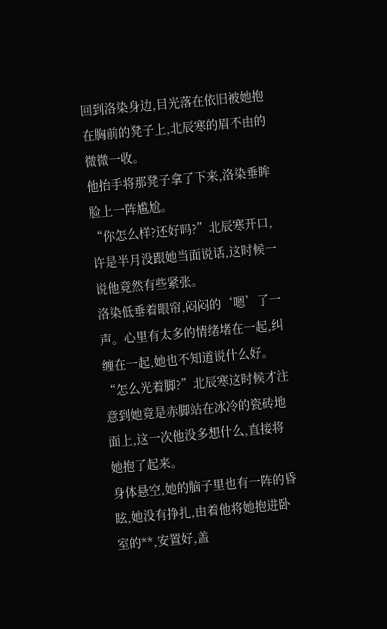回到洛染身边,目光落在依旧被她抱在胸前的凳子上,北辰寒的眉不由的微微一收。
他抬手将那凳子拿了下来,洛染垂眸脸上一阵尴尬。
“你怎么样?还好吗?”北辰寒开口,许是半月没跟她当面说话,这时候一说他竟然有些紧张。
洛染低垂着眼帘,闷闷的‘嗯’了一声。心里有太多的情绪堵在一起,纠缠在一起,她也不知道说什么好。
“怎么光着脚?”北辰寒这时候才注意到她竟是赤脚站在冰冷的瓷砖地面上,这一次他没多想什么,直接将她抱了起来。
身体悬空,她的脑子里也有一阵的昏眩,她没有挣扎,由着他将她抱进卧室的**,安置好,盖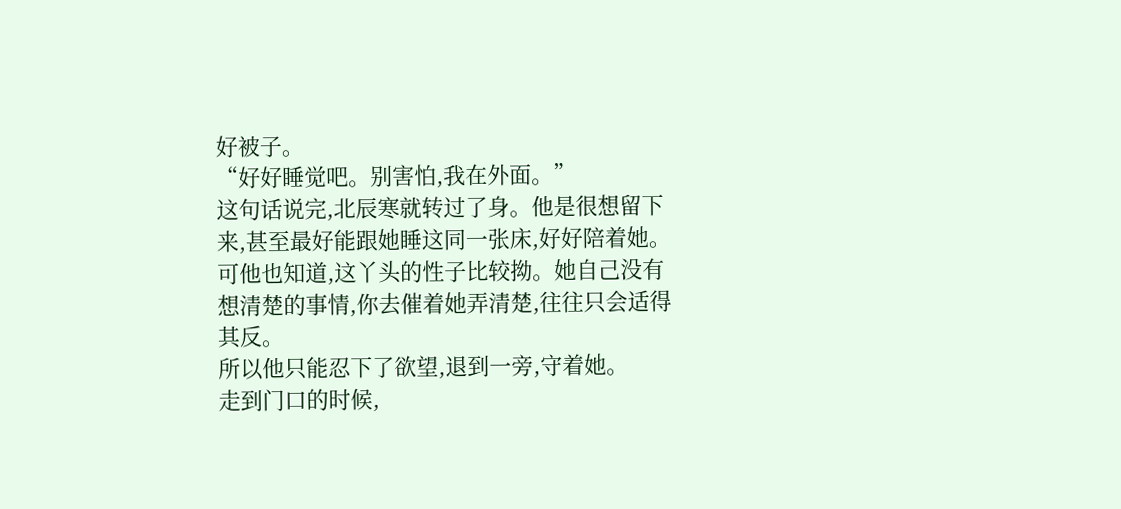好被子。
“好好睡觉吧。别害怕,我在外面。”
这句话说完,北辰寒就转过了身。他是很想留下来,甚至最好能跟她睡这同一张床,好好陪着她。
可他也知道,这丫头的性子比较拗。她自己没有想清楚的事情,你去催着她弄清楚,往往只会适得其反。
所以他只能忍下了欲望,退到一旁,守着她。
走到门口的时候,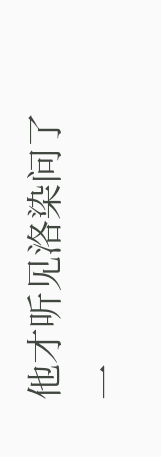他才听见洛染问了一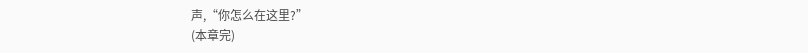声,“你怎么在这里?”
(本章完)